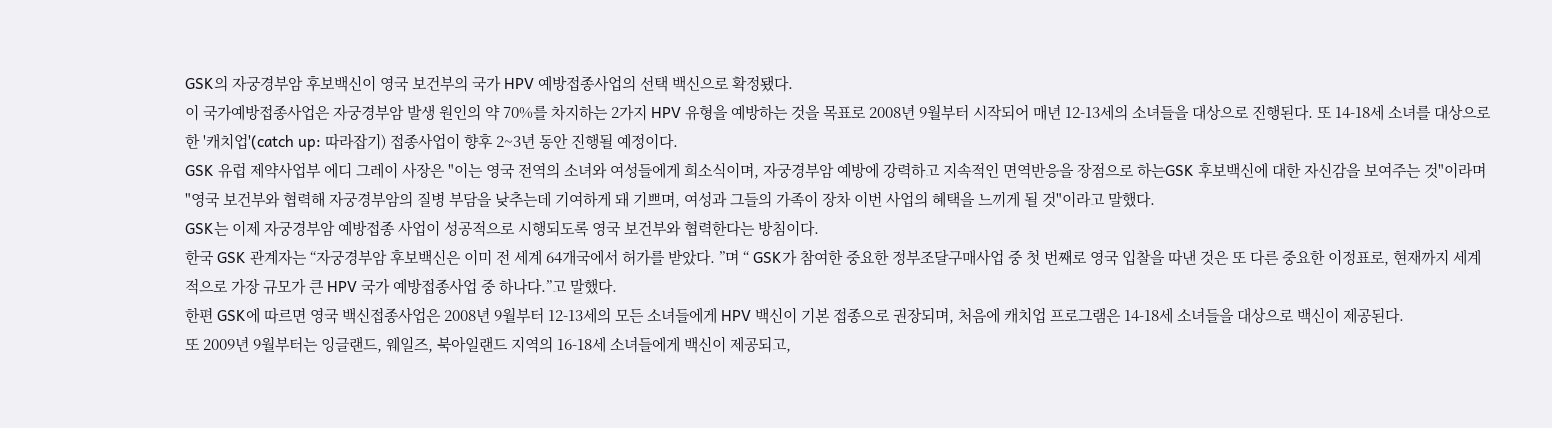GSK의 자궁경부암 후보백신이 영국 보건부의 국가 HPV 예방접종사업의 선택 백신으로 확정됐다.
이 국가예방접종사업은 자궁경부암 발생 원인의 약 70%를 차지하는 2가지 HPV 유형을 예방하는 것을 목표로 2008년 9월부터 시작되어 매년 12-13세의 소녀들을 대상으로 진행된다. 또 14-18세 소녀를 대상으로 한 '캐치업'(catch up: 따라잡기) 접종사업이 향후 2~3년 동안 진행될 예정이다.
GSK 유럽 제약사업부 에디 그레이 사장은 "이는 영국 전역의 소녀와 여성들에게 희소식이며, 자궁경부암 예방에 강력하고 지속적인 면역반응을 장점으로 하는GSK 후보백신에 대한 자신감을 보여주는 것"이라며 "영국 보건부와 협력해 자궁경부암의 질병 부담을 낮추는데 기여하게 돼 기쁘며, 여성과 그들의 가족이 장차 이번 사업의 혜택을 느끼게 될 것"이라고 말했다.
GSK는 이제 자궁경부암 예방접종 사업이 성공적으로 시행되도록 영국 보건부와 협력한다는 방침이다.
한국 GSK 관계자는 “자궁경부암 후보백신은 이미 전 세계 64개국에서 허가를 받았다. ”며 “ GSK가 참여한 중요한 정부조달구매사업 중 첫 번째로 영국 입찰을 따낸 것은 또 다른 중요한 이정표로, 현재까지 세계적으로 가장 규모가 큰 HPV 국가 예방접종사업 중 하나다.”고 말했다.
한편 GSK에 따르면 영국 백신접종사업은 2008년 9월부터 12-13세의 모든 소녀들에게 HPV 백신이 기본 접종으로 권장되며, 처음에 캐치업 프로그램은 14-18세 소녀들을 대상으로 백신이 제공된다.
또 2009년 9월부터는 잉글랜드, 웨일즈, 북아일랜드 지역의 16-18세 소녀들에게 백신이 제공되고,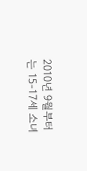2010년 9월부터는 15-17세 소녀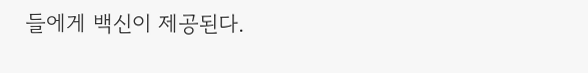들에게 백신이 제공된다.